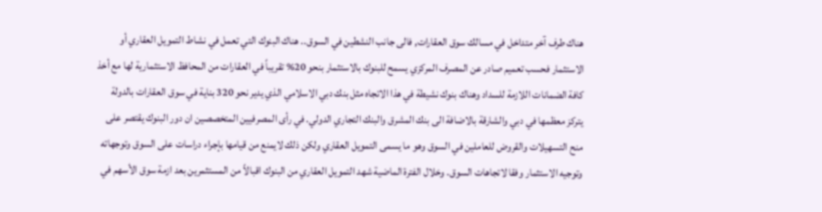هناك طرف آخر متداخل في مسالك سوق العقارات, فالى جانب النشطين في السوق.. هناك البنوك التي تعمل في نشاط التمويل العقاري أو الاستثمار فحسب تعميم صادر عن المصرف المركزي يسمح للبنوك بالاستثمار بنحو 20% تقريباً في العقارات من المحافظ الاستثمارية لها مع أخذ كافة الضمانات اللازمة للسداد وهناك بنوك نشيطة في هذا الاتجاه مثل بنك دبي الاسلامي الذي يدير نحو 320 بناية في سوق العقارات بالدولة يتركز معظمها في دبي والشارقة بالاضافة الى بنك المشرق والبنك التجاري الدولي. في رأى المصرفيين المتخصصين ان دور البنوك يقتصر على منح التسهيلات والقروض للعاملين في السوق وهو ما يسمى التمويل العقاري ولكن ذلك لايمنع من قيامها بإجراء دراسات على السوق وتوجهاته وتوجيه الاستثمار وفقا لاتجاهات السوق. وخلال الفترة الماضية شهد التمويل العقاري من البنوك اقبالاً من المستثمرين بعد ازمة سوق الأسهم في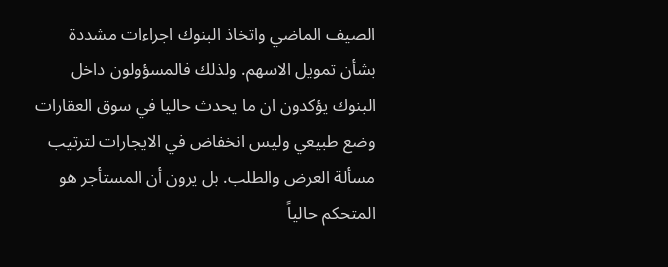الصيف الماضي واتخاذ البنوك اجراءات مشددة بشأن تمويل الاسهم. ولذلك فالمسؤولون داخل البنوك يؤكدون ان ما يحدث حاليا في سوق العقارات وضع طبيعي وليس انخفاض في الايجارات لترتيب مسألة العرض والطلب. بل يرون أن المستأجر هو المتحكم حالياً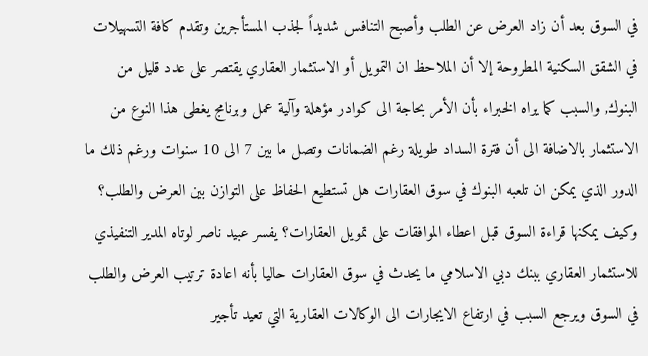في السوق بعد أن زاد العرض عن الطلب وأصبح التنافس شديداً لجذب المستأجرين وتقدم كافة التسهيلات في الشقق السكنية المطروحة إلا أن الملاحظ ان التمويل أو الاستثمار العقاري يقتصر على عدد قليل من البنوك, والسبب كما يراه الخبراء بأن الأمر بحاجة الى كوادر مؤهلة وآلية عمل وبرنامج يغطى هذا النوع من الاستثمار بالاضافة الى أن فترة السداد طويلة رغم الضمانات وتصل ما بين 7 الى 10 سنوات ورغم ذلك ما الدور الذي يمكن ان تلعبه البنوك في سوق العقارات هل تستطيع الحفاظ على التوازن بين العرض والطلب؟ وكيف يمكنها قراءة السوق قبل اعطاء الموافقات على تمويل العقارات؟ يفسر عبيد ناصر لوتاه المدير التنفيذي للاستثمار العقاري ببنك دبي الاسلامي ما يحدث في سوق العقارات حاليا بأنه اعادة ترتيب العرض والطلب في السوق ويرجع السبب في ارتفاع الايجارات الى الوكالات العقارية التي تعيد تأجير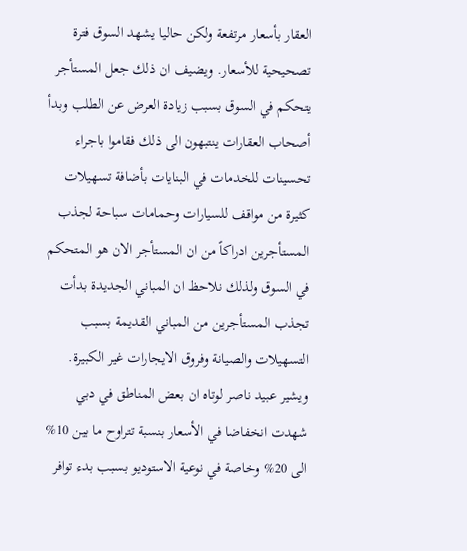العقار بأسعار مرتفعة ولكن حاليا يشهد السوق فترة تصحيحية للأسعار. ويضيف ان ذلك جعل المستأجر يتحكم في السوق بسبب زيادة العرض عن الطلب وبدأ أصحاب العقارات ينتبهون الى ذلك فقاموا باجراء تحسينات للخدمات في البنايات بأضافة تسهيلات كثيرة من مواقف للسيارات وحمامات سباحة لجذب المستأجرين ادراكاً من ان المستأجر الان هو المتحكم في السوق ولذلك نلاحظ ان المباني الجديدة بدأت تجذب المستأجرين من المباني القديمة بسبب التسهيلات والصيانة وفروق الايجارات غير الكبيرة. ويشير عبيد ناصر لوتاه ان بعض المناطق في دبي شهدت انخفاضا في الأسعار بنسبة تتراوح ما بين 10% الى 20% وخاصة في نوعية الاستوديو بسبب بدء توافر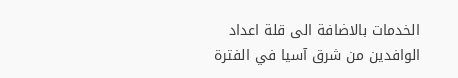الخدمات بالاضافة الى قلة اعداد الوافدين من شرق آسيا في الفترة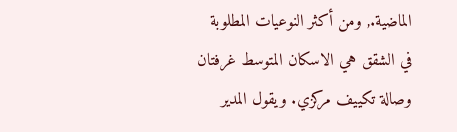الماضية., ومن أكثر النوعيات المطلوبة في الشقق هي الاسكان المتوسط غرفتان وصالة تكييف مركزي. ويقول المدير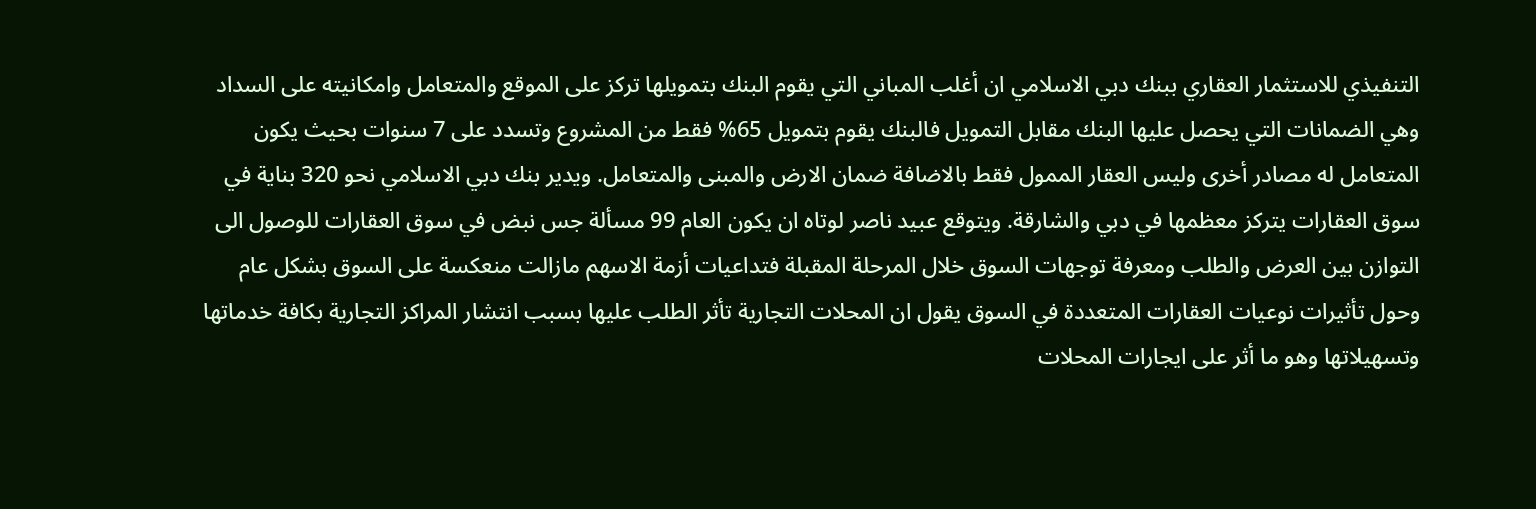التنفيذي للاستثمار العقاري ببنك دبي الاسلامي ان أغلب المباني التي يقوم البنك بتمويلها تركز على الموقع والمتعامل وامكانيته على السداد وهي الضمانات التي يحصل عليها البنك مقابل التمويل فالبنك يقوم بتمويل 65% فقط من المشروع وتسدد على 7 سنوات بحيث يكون المتعامل له مصادر أخرى وليس العقار الممول فقط بالاضافة ضمان الارض والمبنى والمتعامل. ويدير بنك دبي الاسلامي نحو 320 بناية في سوق العقارات يتركز معظمها في دبي والشارقة. ويتوقع عبيد ناصر لوتاه ان يكون العام 99 مسألة جس نبض في سوق العقارات للوصول الى التوازن بين العرض والطلب ومعرفة توجهات السوق خلال المرحلة المقبلة فتداعيات أزمة الاسهم مازالت منعكسة على السوق بشكل عام وحول تأثيرات نوعيات العقارات المتعددة في السوق يقول ان المحلات التجارية تأثر الطلب عليها بسبب انتشار المراكز التجارية بكافة خدماتها وتسهيلاتها وهو ما أثر على ايجارات المحلات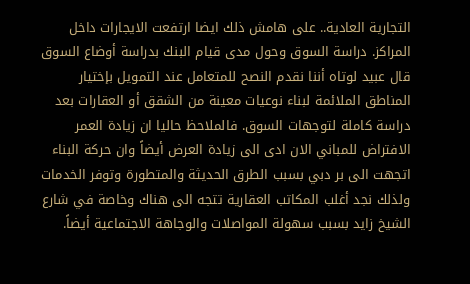التجارية العادية.. على هامش ذلك ايضا ارتفعت الايجارات داخل المراكز. دراسة السوق وحول مدى قيام البنك بدراسة أوضاع السوق قال عبيد لوتاه أننا نقدم النصح للمتعامل عند التمويل بإختيار المناطق الملائمة لبناء نوعيات معينة من الشقق أو العقارات بعد دراسة كاملة لتوجهات السوق. فالملاحظ حاليا ان زيادة العمر الافتراض للمباني الان ادى الى زيادة العرض أيضاً وان حركة البناء اتجهت الى بر دبي بسبب الطرق الحديثة والمتطورة وتوفر الخدمات ولذلك نجد أغلب المكاتب العقارية تتجه الى هناك وخاصة في شارع الشيخ زايد بسبب سهولة المواصلات والوجاهة الاجتماعية أيضاً.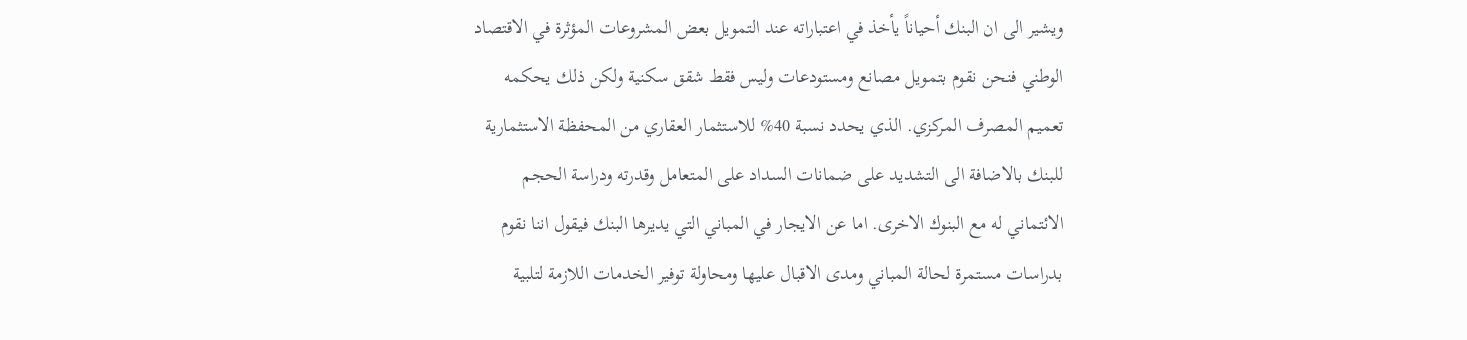ويشير الى ان البنك أحياناً يأخذ في اعتباراته عند التمويل بعض المشروعات المؤثرة في الاقتصاد الوطني فنحن نقوم بتمويل مصانع ومستودعات وليس فقط شقق سكنية ولكن ذلك يحكمه تعميم المصرف المركزي. الذي يحدد نسبة 40% للاستثمار العقاري من المحفظة الاستثمارية للبنك بالاضافة الى التشديد على ضمانات السداد على المتعامل وقدرته ودراسة الحجم الائتماني له مع البنوك الاخرى. اما عن الايجار في المباني التي يديرها البنك فيقول اننا نقوم بدراسات مستمرة لحالة المباني ومدى الاقبال عليها ومحاولة توفير الخدمات اللازمة لتلبية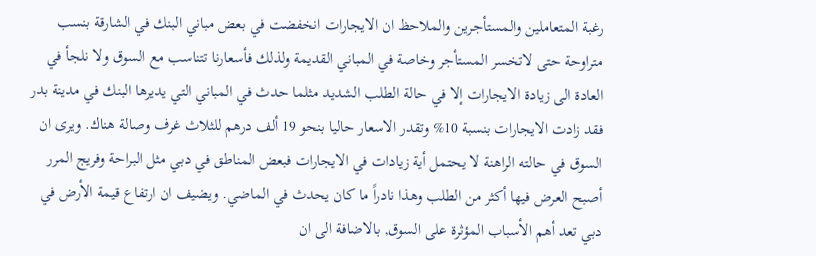رغبة المتعاملين والمستأجرين والملاحظ ان الايجارات انخفضت في بعض مباني البنك في الشارقة بنسب متراوحة حتى لاتخسر المستأجر وخاصة في المباني القديمة ولذلك فأسعارنا تتناسب مع السوق ولا نلجأ في العادة الى زيادة الايجارات إلا في حالة الطلب الشديد مثلما حدث في المباني التي يديرها البنك في مدينة بدر فقد زادت الايجارات بنسبة 10% وتقدر الاسعار حاليا بنحو 19 ألف درهم للثلاث غرف وصالة هناك. ويرى ان السوق في حالته الراهنة لا يحتمل أية زيادات في الايجارات فبعض المناطق في دبي مثل البراحة وفريج المرر أصبح العرض فيها أكثر من الطلب وهذا نادراً ما كان يحدث في الماضي. ويضيف ان ارتفاع قيمة الأرض في دبي تعد أهم الأسباب المؤثرة على السوق, بالاضافة الى ان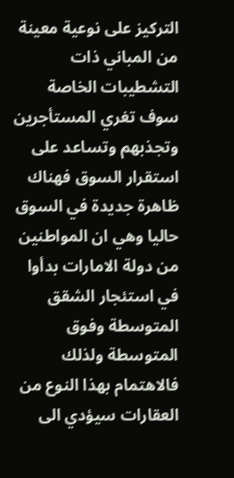التركيز على نوعية معينة من المباني ذات التشطيبات الخاصة سوف تغري المستأجرين وتجذبهم وتساعد على استقرار السوق فهناك ظاهرة جديدة في السوق حاليا وهي ان المواطنين من دولة الامارات بدأوا في استئجار الشقق المتوسطة وفوق المتوسطة ولذلك فالاهتمام بهذا النوع من العقارات سيؤدي الى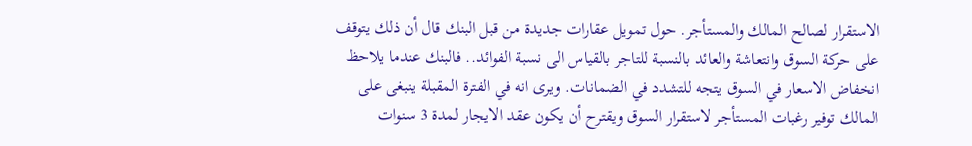الاستقرار لصالح المالك والمستأجر. حول تمويل عقارات جديدة من قبل البنك قال أن ذلك يتوقف على حركة السوق وانتعاشة والعائد بالنسبة للتاجر بالقياس الى نسبة الفوائد.. فالبنك عندما يلاحظ انخفاض الاسعار في السوق يتجه للتشدد في الضمانات. ويرى انه في الفترة المقبلة ينبغى على المالك توفير رغبات المستأجر لاستقرار السوق ويقترح أن يكون عقد الايجار لمدة 3 سنوات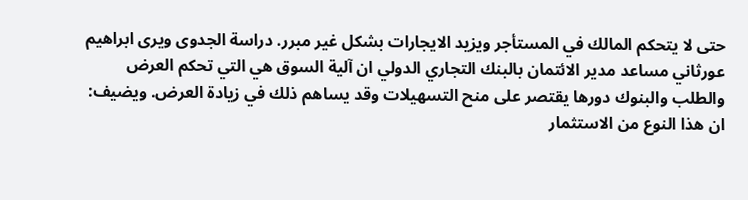حتى لا يتحكم المالك في المستأجر ويزيد الايجارات بشكل غير مبرر. دراسة الجدوى ويرى ابراهيم عورثاني مساعد مدير الائتمان بالبنك التجاري الدولي ان آلية السوق هي التي تحكم العرض والطلب والبنوك دورها يقتصر على منح التسهيلات وقد يساهم ذلك في زيادة العرض. ويضيف: ان هذا النوع من الاستثمار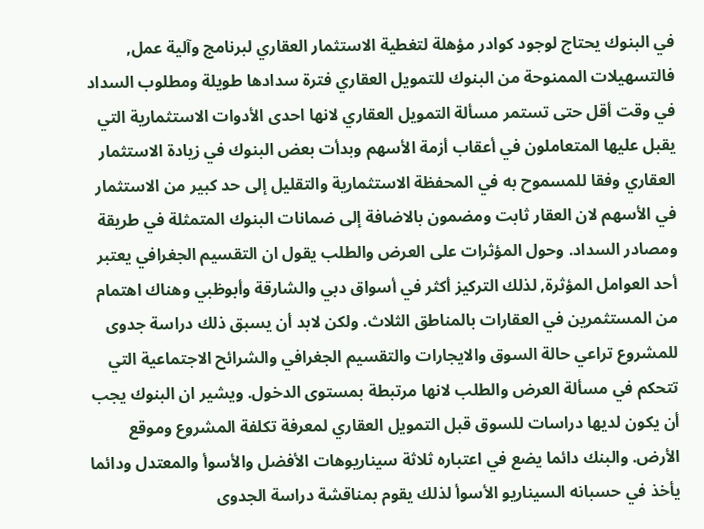في البنوك يحتاج لوجود كوادر مؤهلة لتغطية الاستثمار العقاري لبرنامج وآلية عمل, فالتسهيلات الممنوحة من البنوك للتمويل العقاري فترة سدادها طويلة ومطلوب السداد في وقت أقل حتى تستمر مسألة التمويل العقاري لانها احدى الأدوات الاستثمارية التي يقبل عليها المتعاملون في أعقاب أزمة الأسهم وبدأت بعض البنوك في زيادة الاستثمار العقاري وفقا للمسموح به في المحفظة الاستثمارية والتقليل إلى حد كبير من الاستثمار في الأسهم لان العقار ثابت ومضمون بالاضافة إلى ضمانات البنوك المتمثلة في طريقة ومصادر السداد. وحول المؤثرات على العرض والطلب يقول ان التقسيم الجغرافي يعتبر أحد العوامل المؤثرة, لذلك التركيز أكثر في أسواق دبي والشارقة وأبوظبي وهناك اهتمام من المستثمرين في العقارات بالمناطق الثلاث. ولكن لابد أن يسبق ذلك دراسة جدوى للمشروع تراعي حالة السوق والايجارات والتقسيم الجغرافي والشرائح الاجتماعية التي تتحكم في مسألة العرض والطلب لانها مرتبطة بمستوى الدخول. ويشير ان البنوك يجب أن يكون لديها دراسات للسوق قبل التمويل العقاري لمعرفة تكلفة المشروع وموقع الأرض. والبنك دائما يضع في اعتباره ثلاثة سيناريوهات الأفضل والأسوأ والمعتدل ودائما يأخذ في حسبانه السيناريو الأسوأ لذلك يقوم بمناقشة دراسة الجدوى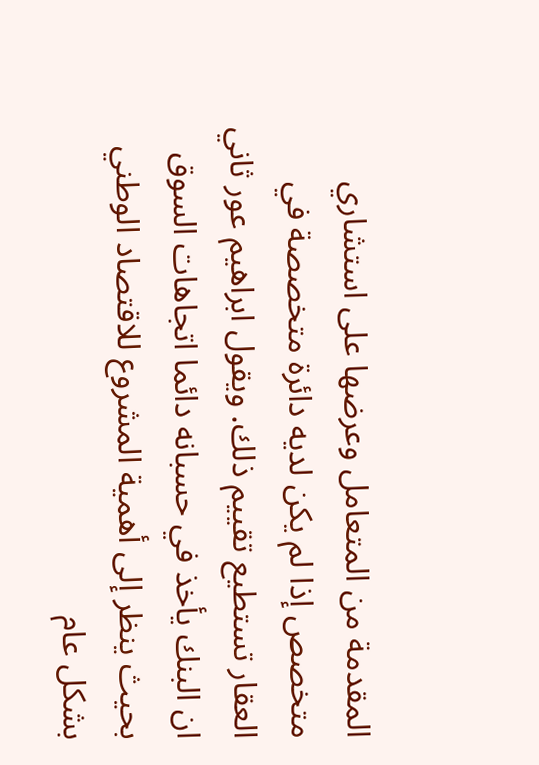المقدمة من المتعامل وعرضها على استشاري متخصص إذا لم يكن لديه دائرة متخصصة في العقار تستطيع تقييم ذلك. ويقول ابراهيم عور ثاني ان البنك يأخذ في حسبانه دائما اتجاهات السوق بحيث ينظر إلى أهمية المشروع للاقتصاد الوطني بشكل عام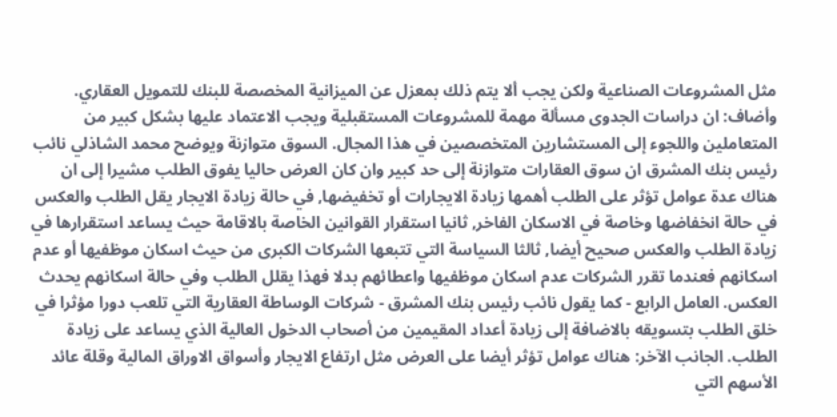مثل المشروعات الصناعية ولكن يجب ألا يتم ذلك بمعزل عن الميزانية المخصصة للبنك للتمويل العقاري. وأضاف: ان دراسات الجدوى مسألة مهمة للمشروعات المستقبلية ويجب الاعتماد عليها بشكل كبير من المتعاملين واللجوء إلى المستشارين المتخصصين في هذا المجال. السوق متوازنة ويوضح محمد الشاذلي نائب رئيس بنك المشرق ان سوق العقارات متوازنة إلى حد كبير وان كان العرض حاليا يفوق الطلب مشيرا إلى ان هناك عدة عوامل تؤثر على الطلب أهمها زيادة الايجارات أو تخفيضها, في حالة زيادة الايجار يقل الطلب والعكس في حالة انخفاضها وخاصة في الاسكان الفاخر, ثانيا استقرار القوانين الخاصة بالاقامة حيث يساعد استقرارها في زيادة الطلب والعكس صحيح أيضا, ثالثا السياسة التي تتبعها الشركات الكبرى من حيث اسكان موظفيها أو عدم اسكانهم فعندما تقرر الشركات عدم اسكان موظفيها واعطائهم بدلا فهذا يقلل الطلب وفي حالة اسكانهم يحدث العكس. العامل الرابع - كما يقول نائب رئيس بنك المشرق - شركات الوساطة العقارية التي تلعب دورا مؤثرا في خلق الطلب بتسويقه بالاضافة إلى زيادة أعداد المقيمين من أصحاب الدخول العالية الذي يساعد على زيادة الطلب. الجانب الآخر: هناك عوامل تؤثر أيضا على العرض مثل ارتفاع الايجار وأسواق الاوراق المالية وقلة عائد الأسهم التي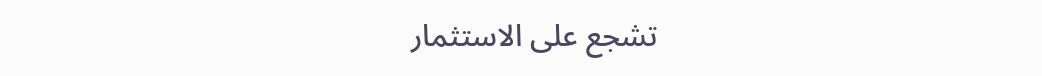تشجع على الاستثمار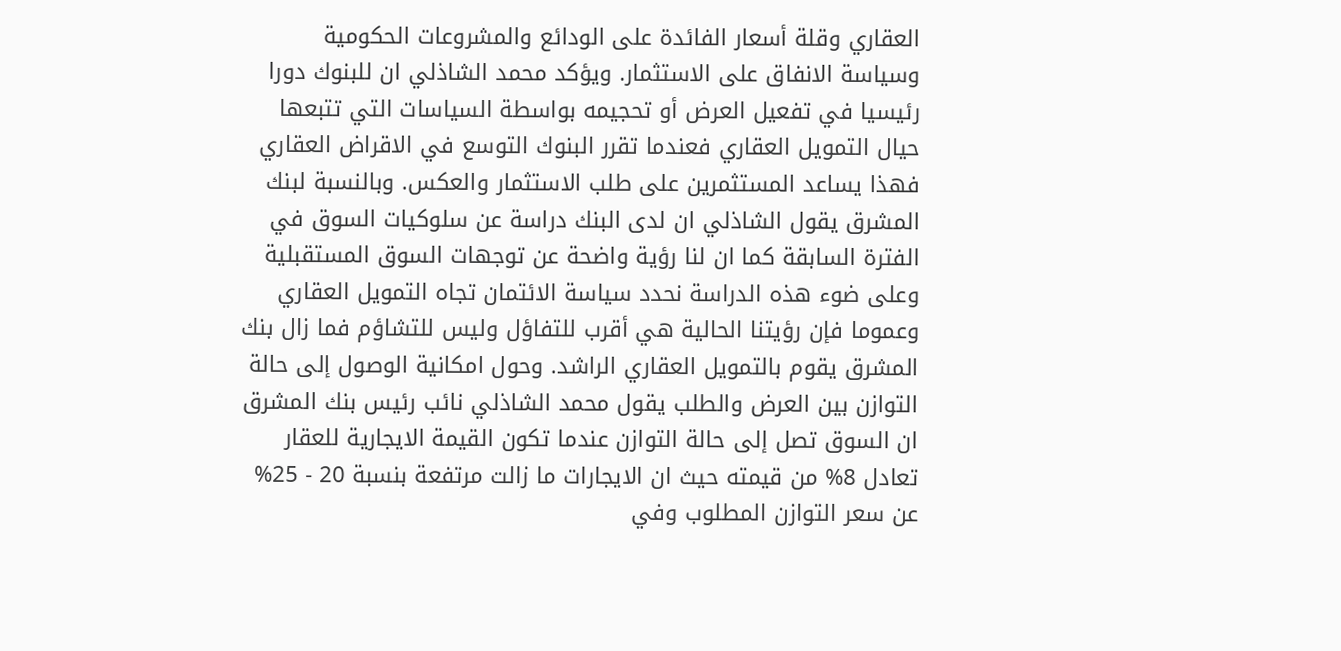العقاري وقلة أسعار الفائدة على الودائع والمشروعات الحكومية وسياسة الانفاق على الاستثمار. ويؤكد محمد الشاذلي ان للبنوك دورا رئيسيا في تفعيل العرض أو تحجيمه بواسطة السياسات التي تتبعها حيال التمويل العقاري فعندما تقرر البنوك التوسع في الاقراض العقاري فهذا يساعد المستثمرين على طلب الاستثمار والعكس. وبالنسبة لبنك المشرق يقول الشاذلي ان لدى البنك دراسة عن سلوكيات السوق في الفترة السابقة كما ان لنا رؤية واضحة عن توجهات السوق المستقبلية وعلى ضوء هذه الدراسة نحدد سياسة الائتمان تجاه التمويل العقاري وعموما فإن رؤيتنا الحالية هي أقرب للتفاؤل وليس للتشاؤم فما زال بنك المشرق يقوم بالتمويل العقاري الراشد. وحول امكانية الوصول إلى حالة التوازن بين العرض والطلب يقول محمد الشاذلي نائب رئيس بنك المشرق ان السوق تصل إلى حالة التوازن عندما تكون القيمة الايجارية للعقار تعادل 8% من قيمته حيث ان الايجارات ما زالت مرتفعة بنسبة 20 - 25% عن سعر التوازن المطلوب وفي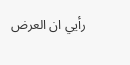رأيي ان العرض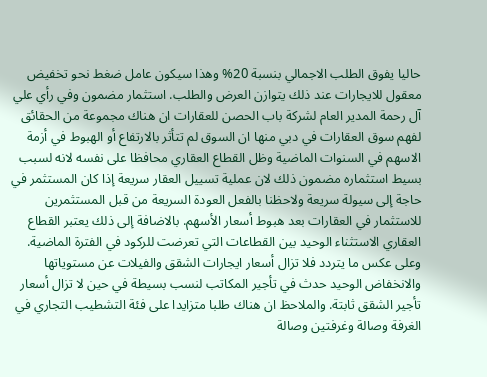حاليا يفوق الطلب الاجمالي بنسبة 20% وهذا سيكون عامل ضغط نحو تخفيض معقول للايجارات عند ذلك يتوازن العرض والطلب. استثمار مضمون وفي رأي علي آل رحمة المدير العام لشركة باب الحصن للعقارات ان هناك مجموعة من الحقائق لفهم سوق العقارات في دبي منها ان السوق لم تتأثر بالارتفاع أو الهبوط في أزمة الاسهم في السنوات الماضية وظل القطاع العقاري محافظا على نفسه لانه لسبب بسيط استثماره مضمون ذلك لان عملية تسييل العقار سريعة إذا كان المستثمر في حاجة إلى سيولة سريعة ولاحظنا بالفعل العودة السريعة من قبل المستثمرين للاستثمار في العقارات بعد هبوط أسعار الأسهم. بالاضافة إلى ذلك يعتبر القطاع العقاري الاستثناء الوحيد بين القطاعات التي تعرضت للركود في الفترة الماضية. وعلى عكس ما يتردد فلا تزال أسعار ايجارات الشقق والفيلات عن مستوياتها والانخفاض الوحيد حدث في تأجير المكاتب لنسب بسيطة في حين لا تزال أسعار تأجير الشقق ثابتة. والملاحظ ان هناك طلبا متزايدا على فئة التشطيب التجاري في الغرفة وصالة وغرفتين وصالة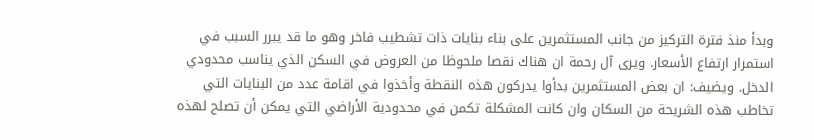وبدأ منذ فترة التركيز من جانب المستثمرين على بناء بنايات ذات تشطيب فاخر وهو ما قد يبرر السبب في استمرار ارتفاع الأسعار. ويرى آل رحمة ان هناك نقصا ملحوظا من العروض في السكن الذي يناسب محدودي الدخل. ويضيف: ان بعض المستثمرين بدأوا يدركون هذه النقطة وأخذوا في اقامة عدد من البنايات التي تخاطب هذه الشريحة من السكان وان كانت المشكلة تكمن في محدودية الأراضي التي يمكن أن تصلح لهذه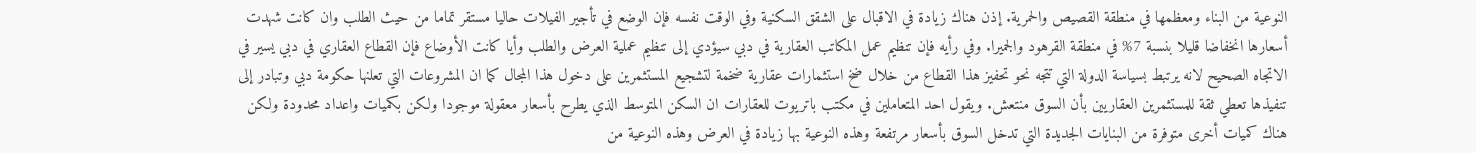النوعية من البناء ومعظمها في منطقة القصيص والحمرية. إذن هناك زيادة في الاقبال على الشقق السكنية وفي الوقت نفسه فإن الوضع في تأجير الفيلات حاليا مستقر تماما من حيث الطلب وان كانت شهدت أسعارها انخفاضا قليلا بنسبة 7% في منطقة القرهود والجميرا. وفي رأيه فإن تنظيم عمل المكاتب العقارية في دبي سيؤدي إلى تنظيم عملية العرض والطلب وأيا كانت الأوضاع فإن القطاع العقاري في دبي يسير في الاتجاه الصحيح لانه يرتبط بسياسة الدولة التي تتجه نحو تحفيز هذا القطاع من خلال ضخ استثمارات عقارية ضخمة لتشجيع المستثمرين على دخول هذا المجال كما ان المشروعات التي تعلنها حكومة دبي وتبادر إلى تنفيذها تعطي ثقة للمستثمرين العقاريين بأن السوق منتعش. ويقول احد المتعاملين في مكتب باتريوت للعقارات ان السكن المتوسط الذي يطرح بأسعار معقولة موجودا ولكن بكميات واعداد محدودة ولكن هناك كميات أخرى متوفرة من البنايات الجديدة التي تدخل السوق بأسعار مرتفعة وهذه النوعية بها زيادة في العرض وهذه النوعية من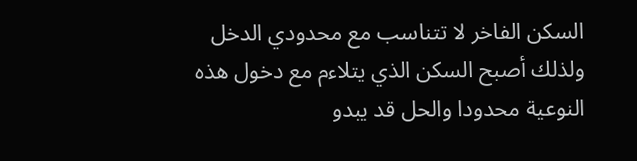السكن الفاخر لا تتناسب مع محدودي الدخل ولذلك أصبح السكن الذي يتلاءم مع دخول هذه النوعية محدودا والحل قد يبدو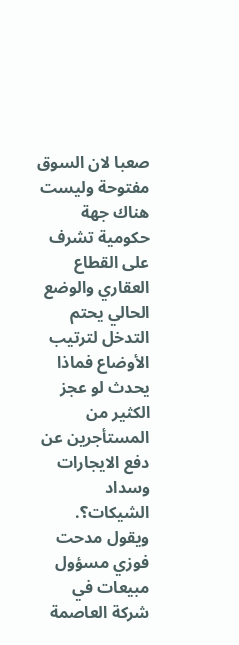صعبا لان السوق مفتوحة وليست هناك جهة حكومية تشرف على القطاع العقاري والوضع الحالي يحتم التدخل لترتيب الأوضاع فماذا يحدث لو عجز الكثير من المستأجرين عن دفع الايجارات وسداد الشيكات؟. ويقول مدحت فوزي مسؤول مبيعات في شركة العاصمة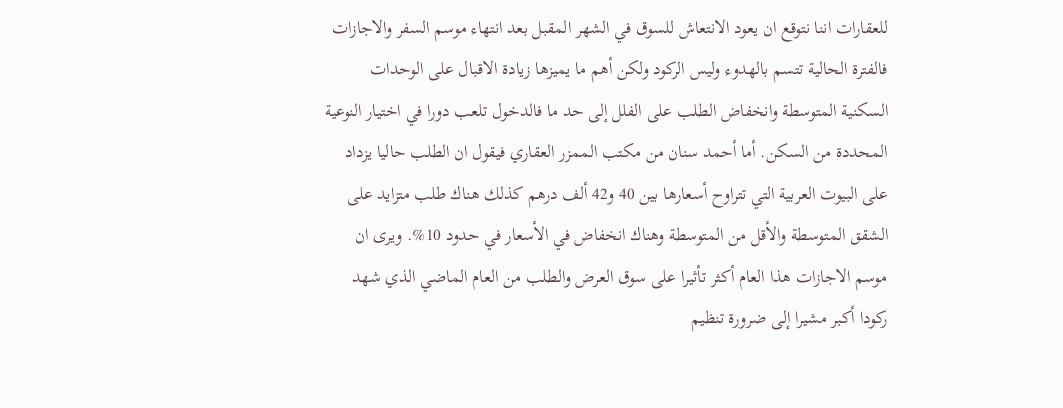للعقارات اننا نتوقع ان يعود الانتعاش للسوق في الشهر المقبل بعد انتهاء موسم السفر والاجازات فالفترة الحالية تتسم بالهدوء وليس الركود ولكن أهم ما يميزها زيادة الاقبال على الوحدات السكنية المتوسطة وانخفاض الطلب على الفلل إلى حد ما فالدخول تلعب دورا في اختيار النوعية المحددة من السكن. أما أحمد سنان من مكتب الممزر العقاري فيقول ان الطلب حاليا يزداد على البيوت العربية التي تتراوح أسعارها بين 40 و42 ألف درهم كذلك هناك طلب متزايد على الشقق المتوسطة والأقل من المتوسطة وهناك انخفاض في الأسعار في حدود 10%. ويرى ان موسم الاجازات هذا العام أكثر تأثيرا على سوق العرض والطلب من العام الماضي الذي شهد ركودا أكبر مشيرا إلى ضرورة تنظيم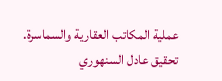عملية المكاتب العقارية والسماسرة. تحقيق عادل السنهوري